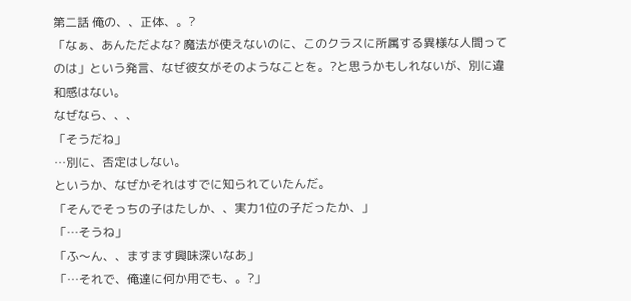第二話 俺の、、正体、。?
「なぁ、あんただよな? 魔法が使えないのに、このクラスに所属する異様な人間ってのは」という発言、なぜ彼女がそのようなことを。?と思うかもしれないが、別に違和感はない。
なぜなら、、、
「そうだね」
…別に、否定はしない。
というか、なぜかそれはすでに知られていたんだ。
「そんでそっちの子はたしか、、実力1位の子だったか、」
「…そうね」
「ふ〜ん、、ますます興味深いなあ」
「…それで、俺達に何か用でも、。?」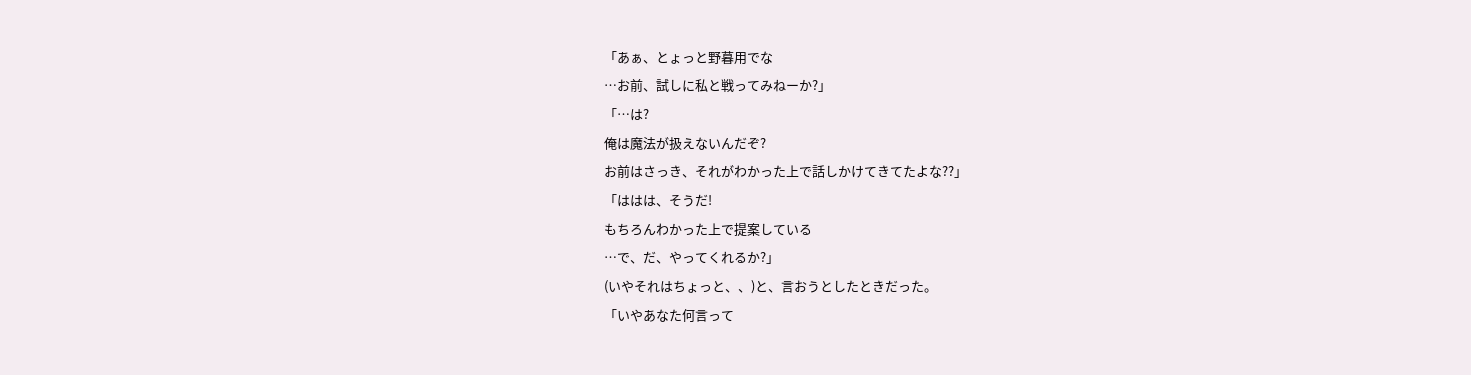「あぁ、とょっと野暮用でな
…お前、試しに私と戦ってみねーか?」
「…は?
俺は魔法が扱えないんだぞ?
お前はさっき、それがわかった上で話しかけてきてたよな??」
「ははは、そうだ!
もちろんわかった上で提案している
…で、だ、やってくれるか?」
(いやそれはちょっと、、)と、言おうとしたときだった。
「いやあなた何言って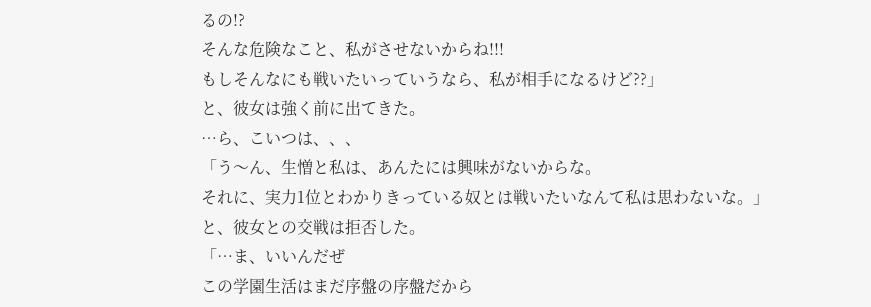るの!?
そんな危険なこと、私がさせないからね!!!
もしそんなにも戦いたいっていうなら、私が相手になるけど??」
と、彼女は強く前に出てきた。
…ら、こいつは、、、
「う〜ん、生憎と私は、あんたには興味がないからな。
それに、実力1位とわかりきっている奴とは戦いたいなんて私は思わないな。」
と、彼女との交戦は拒否した。
「…ま、いいんだぜ
この学園生活はまだ序盤の序盤だから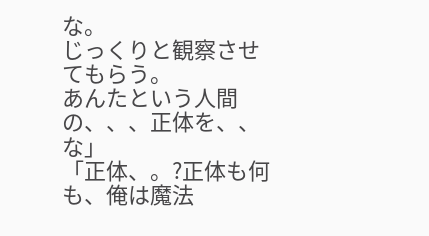な。
じっくりと観察させてもらう。
あんたという人間の、、、正体を、、な」
「正体、。?正体も何も、俺は魔法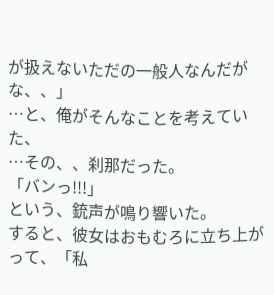が扱えないただの一般人なんだがな、、」
…と、俺がそんなことを考えていた、
…その、、刹那だった。
「バンっ!!!」
という、銃声が鳴り響いた。
すると、彼女はおもむろに立ち上がって、「私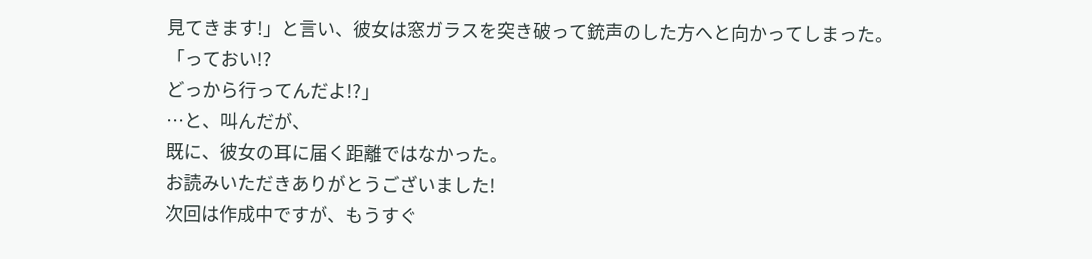見てきます!」と言い、彼女は窓ガラスを突き破って銃声のした方へと向かってしまった。
「っておい!?
どっから行ってんだよ!?」
…と、叫んだが、
既に、彼女の耳に届く距離ではなかった。
お読みいただきありがとうございました!
次回は作成中ですが、もうすぐ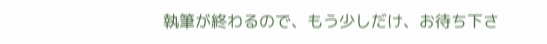執筆が終わるので、もう少しだけ、お待ち下さ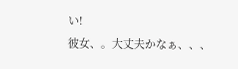い!
彼女、。大丈夫かなぁ、、、